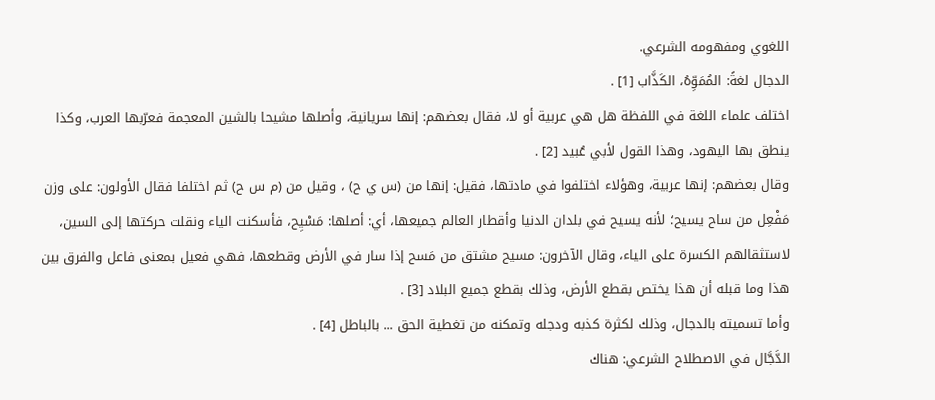اللغوي ومفهومه الشرعي.
الدجال لغةً: المُمَوِّهُ، الكَذَّاب [1] .
اختلف علماء اللغة في اللفظة هل هي عربية أو لا، فقال بعضهم: إنها سريانية، وأصلها مشيحا بالشين المعجمة فعرّبها العرب، وكذا ينطق بها اليهود، وهذا القول لأبي عُبيد [2] .
وقال بعضهم: إنها عربية، وهؤلاء اختلفوا في مادتها، فقيل: إنها من (س ي ح) ، وقيل من (م س ح) ثم اختلفا فقال الأولون: على وزن مَفْعِل من ساح يسيح؛ لأنه يسيح في بلدان الدنيا وأقطار العالم جميعها، أي: أصلها: مَسْيِح، فأسكنت الياء ونقلت حركتها إلى السين، لاستثقالهم الكسرة على الياء، وقال الآخرون: مسيح مشتق من مَسح إذا سار في الأرض وقطعها، فهي فعيل بمعنى فاعل والفرق بين هذا وما قبله أن هذا يختص بقطع الأرض، وذلك بقطع جميع البلاد [3] .
وأما تسميته بالدجال، وذلك لكثرة كذبه ودجله وتمكنه من تغطية الحق ... بالباطل [4] .
الدَّجَّال في الاصطلاح الشرعي: هناك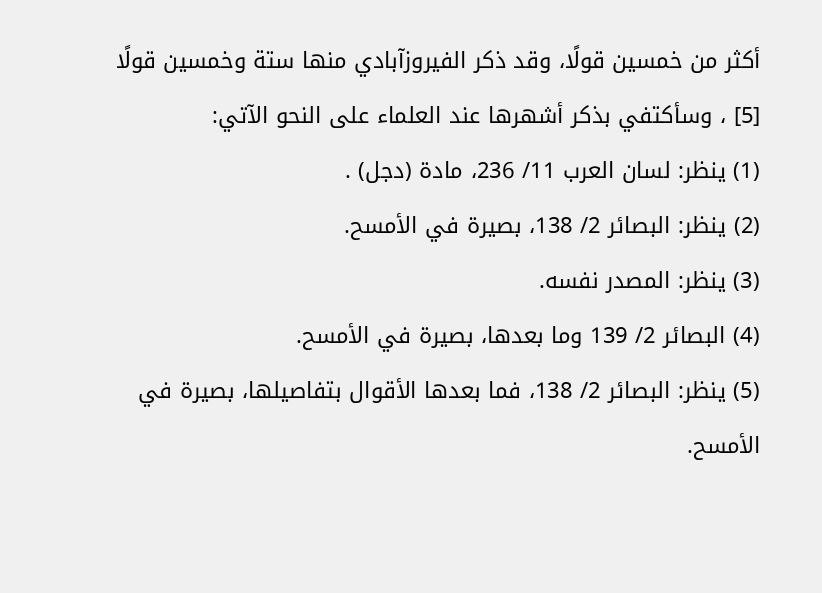أكثر من خمسين قولًا، وقد ذكر الفيروزآبادي منها ستة وخمسين قولًا [5] ، وسأكتفي بذكر أشهرها عند العلماء على النحو الآتي:
(1) ينظر: لسان العرب 11/ 236، مادة (دجل) .
(2) ينظر: البصائر 2/ 138، بصيرة في الأمسح.
(3) ينظر: المصدر نفسه.
(4) البصائر 2/ 139 وما بعدها، بصيرة في الأمسح.
(5) ينظر: البصائر 2/ 138، فما بعدها الأقوال بتفاصيلها، بصيرة في الأمسح.